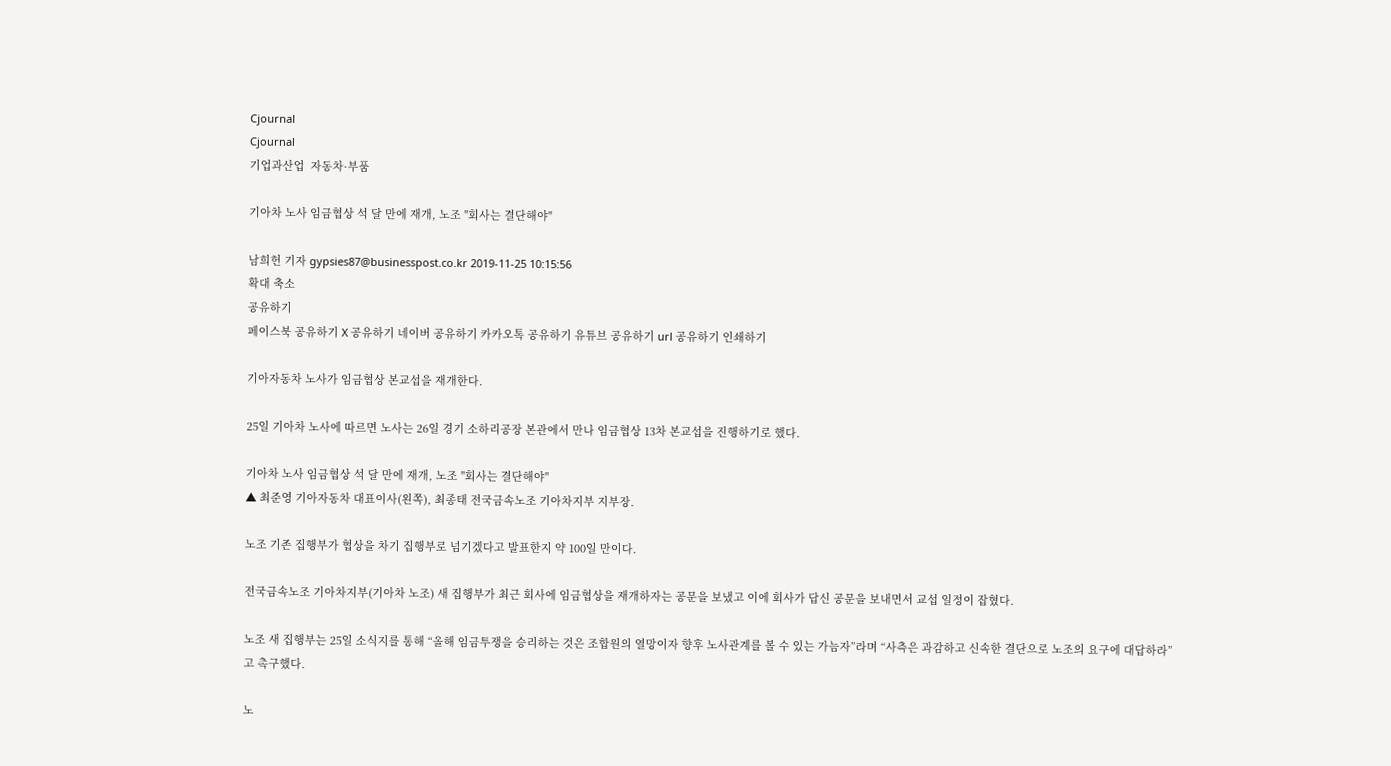Cjournal
Cjournal
기업과산업  자동차·부품

기아차 노사 임금협상 석 달 만에 재개, 노조 "회사는 결단해야"

남희헌 기자 gypsies87@businesspost.co.kr 2019-11-25 10:15:56
확대 축소
공유하기
페이스북 공유하기 X 공유하기 네이버 공유하기 카카오톡 공유하기 유튜브 공유하기 url 공유하기 인쇄하기

기아자동차 노사가 임금협상 본교섭을 재개한다.

25일 기아차 노사에 따르면 노사는 26일 경기 소하리공장 본관에서 만나 임금협상 13차 본교섭을 진행하기로 했다.

기아차 노사 임금협상 석 달 만에 재개, 노조 "회사는 결단해야"
▲ 최준영 기아자동차 대표이사(왼쪽), 최종태 전국금속노조 기아차지부 지부장.

노조 기존 집행부가 협상을 차기 집행부로 넘기겠다고 발표한지 약 100일 만이다.

전국금속노조 기아차지부(기아차 노조) 새 집행부가 최근 회사에 임금협상을 재개하자는 공문을 보냈고 이에 회사가 답신 공문을 보내면서 교섭 일정이 잡혔다.

노조 새 집행부는 25일 소식지를 통해 “올해 임금투쟁을 승리하는 것은 조합원의 열망이자 향후 노사관계를 볼 수 있는 가늠자”라며 “사측은 과감하고 신속한 결단으로 노조의 요구에 대답하라”고 촉구했다.

노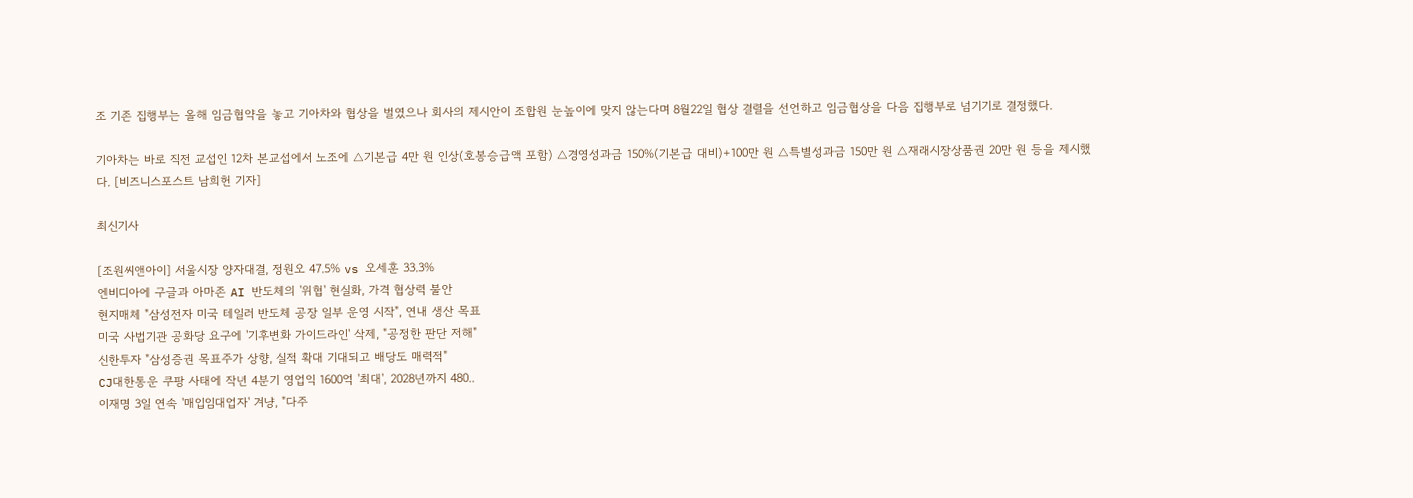조 기존 집행부는 올해 임금협약을 놓고 기아차와 협상을 벌였으나 회사의 제시안이 조합원 눈높이에 맞지 않는다며 8월22일 협상 결렬을 선언하고 임금협상을 다음 집행부로 넘기기로 결정했다.

기아차는 바로 직전 교섭인 12차 본교섭에서 노조에 △기본급 4만 원 인상(호봉승급액 포함) △경영성과금 150%(기본급 대비)+100만 원 △특별성과금 150만 원 △재래시장상품권 20만 원 등을 제시했다. [비즈니스포스트 남희헌 기자]

최신기사

[조원씨앤아이] 서울시장 양자대결, 정원오 47.5% vs 오세훈 33.3%
엔비디아에 구글과 아마존 AI 반도체의 '위협' 현실화, 가격 협상력 불안
현지매체 "삼성전자 미국 테일러 반도체 공장 일부 운영 시작", 연내 생산 목표
미국 사법기관 공화당 요구에 '기후변화 가이드라인' 삭제, "공정한 판단 저해"
신한투자 "삼성증권 목표주가 상향, 실적 확대 기대되고 배당도 매력적"
CJ대한통운 쿠팡 사태에 작년 4분기 영업익 1600억 '최대', 2028년까지 480..
이재명 3일 연속 '매입임대업자' 겨냥, "다주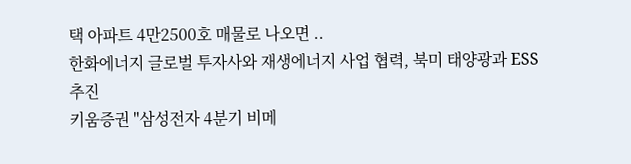택 아파트 4만2500호 매물로 나오면 ..
한화에너지 글로벌 투자사와 재생에너지 사업 협력, 북미 태양광과 ESS 추진
키움증권 "삼성전자 4분기 비메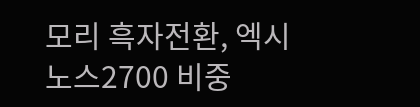모리 흑자전환, 엑시노스2700 비중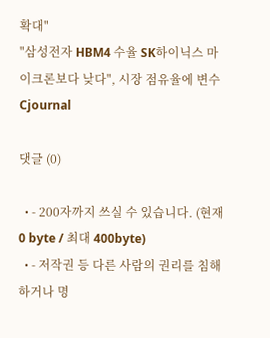확대"
"삼성전자 HBM4 수율 SK하이닉스 마이크론보다 낮다", 시장 점유율에 변수
Cjournal

댓글 (0)

  • - 200자까지 쓰실 수 있습니다. (현재 0 byte / 최대 400byte)
  • - 저작권 등 다른 사람의 권리를 침해하거나 명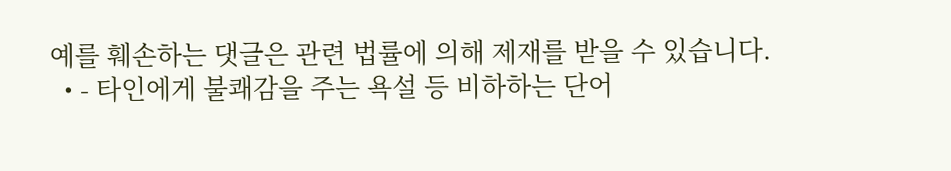예를 훼손하는 댓글은 관련 법률에 의해 제재를 받을 수 있습니다.
  • - 타인에게 불쾌감을 주는 욕설 등 비하하는 단어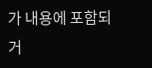가 내용에 포함되거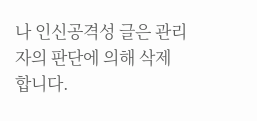나 인신공격성 글은 관리자의 판단에 의해 삭제 합니다.